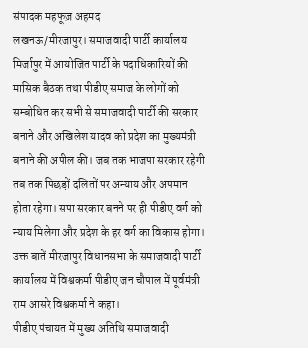संपादक महफूज़ अहमद
लखनऊ/मीरजापुर। समाजवादी पार्टी कार्यालय मिर्जापुर में आयोजित पार्टी के पदाधिकारियों की मासिक बैठक तथा पीडीए समाज के लोगों को सम्बोधित कर सभी से समाजवादी पार्टी की सरकार बनाने और अखिलेश यादव को प्रदेश का मुख्यमंत्री बनाने की अपील की। जब तक भाजपा सरकार रहेगी तब तक पिछड़ों दलितों पर अन्याय और अपमान होता रहेगा। सपा सरकार बनने पर ही पीडीए वर्ग को न्याय मिलेगा और प्रदेश के हर वर्ग का विकास होगा।
उक्त बातें मीरजापुर विधानसभा के समाजवादी पार्टी कार्यालय में विश्वकर्मा पीडीए जन चौपाल में पूर्वमंत्री राम आसरे विश्वकर्मा ने कहा।
पीडीए पंचायत में मुख्य अतिथि समाजवादी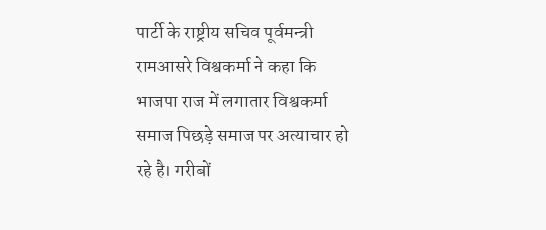पार्टी के राष्ट्रीय सचिव पूर्वमन्त्री रामआसरे विश्वकर्मा ने कहा कि भाजपा राज में लगातार विश्वकर्मा समाज पिछड़े समाज पर अत्याचार हो रहे है। गरीबों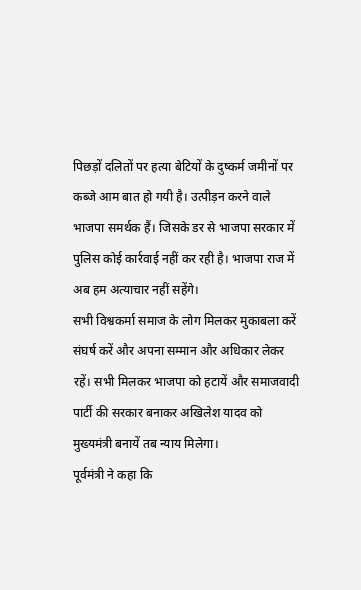पिछड़ों दलितों पर हत्या बेटियों के दुष्कर्म जमीनों पर कब्जे आम बात हो गयी है। उत्पीड़न करने वाले भाजपा समर्थक हैं। जिसके डर से भाजपा सरकार में पुलिस कोई कार्रवाई नहीं कर रही है। भाजपा राज में अब हम अत्याचार नहीं सहेंगे।
सभी विश्वकर्मा समाज के लोग मिलकर मुकाबला करें संघर्ष करें और अपना सम्मान और अधिकार लेकर रहें। सभी मिलकर भाजपा को हटायें और समाजवादी पार्टी की सरकार बनाकर अखिलेश यादव को मुख्यमंत्री बनायें तब न्याय मिलेगा।
पूर्वमंत्री ने कहा कि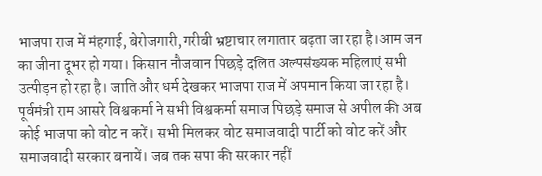भाजपा राज में मंहगाई, बेरोजगारी,गरीबी भ्रष्टाचार लगातार बढ़ता जा रहा है।आम जन का जीना दूभर हो गया। किसान नौजवान पिछड़े दलित अल्पसंख्यक महिलाएं सभी उत्पीड़न हो रहा है। जाति और धर्म देखकर भाजपा राज में अपमान किया जा रहा है।
पूर्वमंत्री राम आसरे विश्वकर्मा ने सभी विश्वकर्मा समाज पिछड़े समाज से अपील की अब कोई भाजपा को वोट न करें। सभी मिलकर वोट समाजवादी पार्टी को वोट करें और समाजवादी सरकार बनायें। जब तक सपा की सरकार नहीं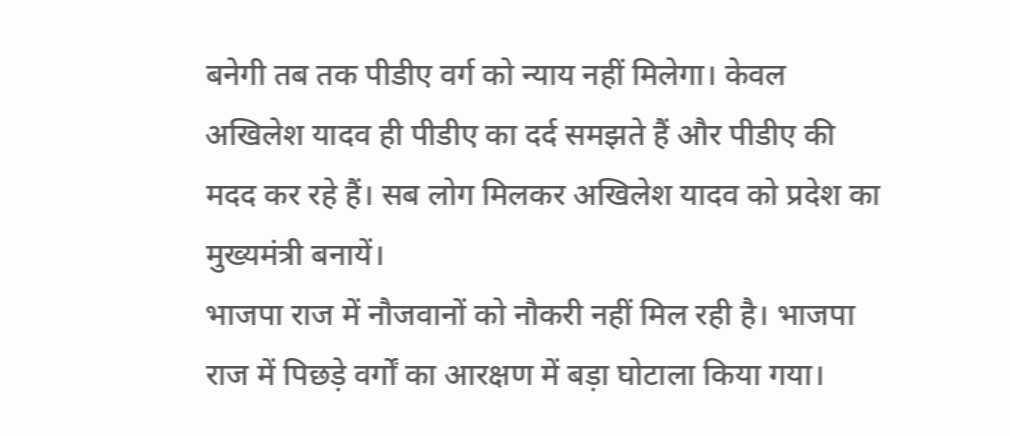बनेगी तब तक पीडीए वर्ग को न्याय नहीं मिलेगा। केवल अखिलेश यादव ही पीडीए का दर्द समझते हैं और पीडीए की मदद कर रहे हैं। सब लोग मिलकर अखिलेश यादव को प्रदेश का मुख्यमंत्री बनायें।
भाजपा राज में नौजवानों को नौकरी नहीं मिल रही है। भाजपा राज में पिछड़े वर्गों का आरक्षण में बड़ा घोटाला किया गया।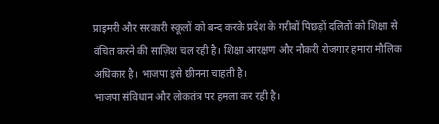प्राइमरी और सरकारी स्कूलों को बन्द करके प्रदेश के गरीबों पिछड़ों दलितों को शिक्षा से वंचित करने की साज़िश चल रही है। शिक्षा आरक्षण और नौकरी रोजगार हमारा मौलिक अधिकार है। भाजपा इसे छीनना चाहती है।
भाजपा संविधान और लोकतंत्र पर हमला कर रही है।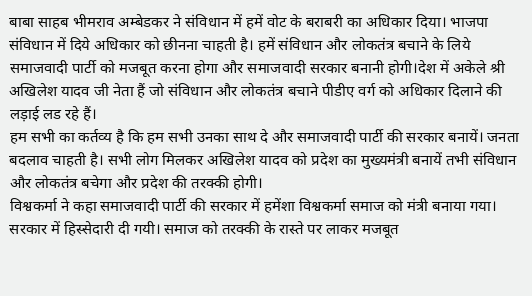बाबा साहब भीमराव अम्बेडकर ने संविधान में हमें वोट के बराबरी का अधिकार दिया। भाजपा संविधान में दिये अधिकार को छीनना चाहती है। हमें संविधान और लोकतंत्र बचाने के लिये समाजवादी पार्टी को मजबूत करना होगा और समाजवादी सरकार बनानी होगी।देश में अकेले श्री अखिलेश यादव जी नेता हैं जो संविधान और लोकतंत्र बचाने पीडीए वर्ग को अधिकार दिलाने की लड़ाई लड रहे हैं।
हम सभी का कर्तव्य है कि हम सभी उनका साथ दे और समाजवादी पार्टी की सरकार बनायें। जनता बदलाव चाहती है। सभी लोग मिलकर अखिलेश यादव को प्रदेश का मुख्यमंत्री बनायें तभी संविधान और लोकतंत्र बचेगा और प्रदेश की तरक्की होगी।
विश्वकर्मा ने कहा समाजवादी पार्टी की सरकार में हमेंशा विश्वकर्मा समाज को मंत्री बनाया गया। सरकार में हिस्सेदारी दी गयी। समाज को तरक्की के रास्ते पर लाकर मजबूत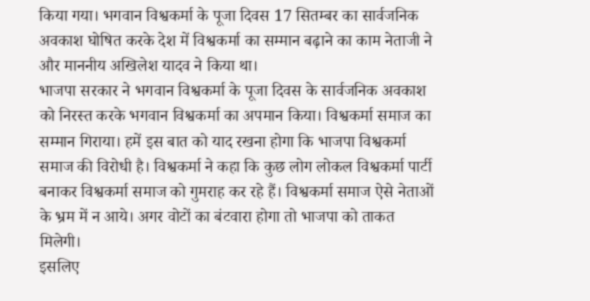किया गया। भगवान विश्वकर्मा के पूजा दिवस 17 सितम्बर का सार्वजनिक अवकाश घोषित करके देश में विश्वकर्मा का सम्मान बढ़ाने का काम नेताजी ने और माननीय अखिलेश यादव ने किया था।
भाजपा सरकार ने भगवान विश्वकर्मा के पूजा दिवस के सार्वजनिक अवकाश को निरस्त करके भगवान विश्वकर्मा का अपमान किया। विश्वकर्मा समाज का सम्मान गिराया। हमें इस बात को याद रखना होगा कि भाजपा विश्वकर्मा समाज की विरोधी है। विश्वकर्मा ने कहा कि कुछ लोग लोकल विश्वकर्मा पार्टी बनाकर विश्वकर्मा समाज को गुमराह कर रहे हैं। विश्वकर्मा समाज ऐसे नेताओं के भ्रम में न आये। अगर वोटों का बंटवारा होगा तो भाजपा को ताकत मिलेगी।
इसलिए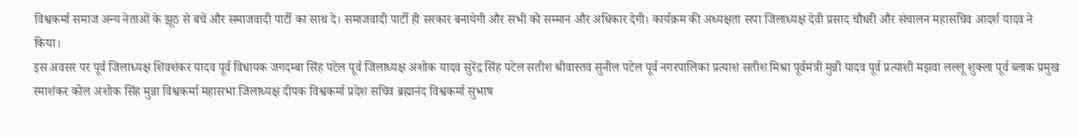विश्वकर्मा समाज अन्य नेताओं के झूठ से बचें और समाजवादी पार्टी का साथ दे। समाजवादी पार्टी ही सरकार बनायेगी और सभी को सम्मान और अधिकार देगी। कार्यक्रम की अध्यक्षता सपा जिलाध्यक्ष देवी प्रसाद चौधरी और संचालन महासचिव आदर्श यादव ने किया।
इस अवसर पर पूर्व जिलाध्यक्ष शिवशंकर यादव पूर्व विधायक जगदम्बा सिंह पटेल पूर्व जिलाध्यक्ष अशोक यादव सुरेंद्र सिंह पटेल सतीश श्रीवास्तव सुनील पटेल पूर्व नगरपालिका प्रत्याश सतीश मिश्रा पूर्वमंत्री मुन्नी यादव पूर्व प्रत्याशी मझवा लल्लू शुक्ला पूर्व ब्लाक प्रमुख रमाशंकर कोल अशोक सिंह मुन्ना विश्वकर्मा महासभा जिलाध्यक्ष दीपक विश्वकर्मा प्रदेश सचिव ब्रह्मानंद विश्वकर्मा सुभाष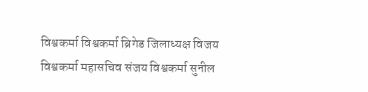विश्वकर्मा विश्वकर्मा ब्रिगेड जिलाध्यक्ष विजय विश्वकर्मा महासचिव संजय विश्वकर्मा सुनील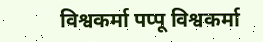विश्वकर्मा पप्पू विश्वकर्मा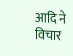आदि ने विचार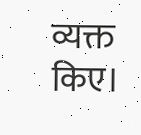व्यक्त किए।